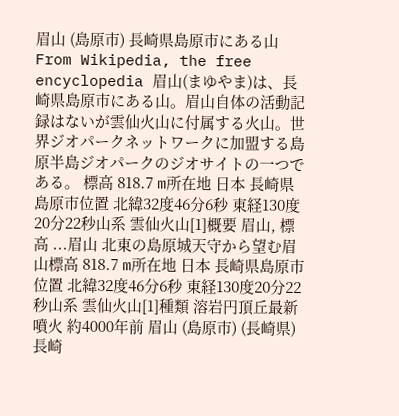眉山 (島原市) 長崎県島原市にある山 From Wikipedia, the free encyclopedia 眉山(まゆやま)は、長崎県島原市にある山。眉山自体の活動記録はないが雲仙火山に付属する火山。世界ジオパークネットワークに加盟する島原半島ジオパークのジオサイトの一つである。 標高 818.7 m所在地 日本 長崎県島原市位置 北緯32度46分6秒 東経130度20分22秒山系 雲仙火山[1]概要 眉山, 標高 ...眉山 北東の島原城天守から望む眉山標高 818.7 m所在地 日本 長崎県島原市位置 北緯32度46分6秒 東経130度20分22秒山系 雲仙火山[1]種類 溶岩円頂丘最新噴火 約4000年前 眉山 (島原市) (長崎県)長崎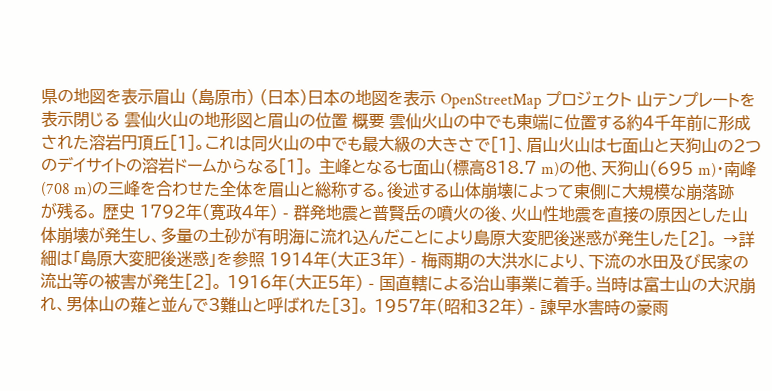県の地図を表示眉山 (島原市) (日本)日本の地図を表示 OpenStreetMap プロジェクト 山テンプレートを表示閉じる 雲仙火山の地形図と眉山の位置 概要 雲仙火山の中でも東端に位置する約4千年前に形成された溶岩円頂丘[1]。これは同火山の中でも最大級の大きさで[1]、眉山火山は七面山と天狗山の2つのデイサイトの溶岩ドームからなる[1]。 主峰となる七面山(標高818.7 m)の他、天狗山(695 m)・南峰(708 m)の三峰を合わせた全体を眉山と総称する。後述する山体崩壊によって東側に大規模な崩落跡が残る。 歴史 1792年(寛政4年) - 群発地震と普賢岳の噴火の後、火山性地震を直接の原因とした山体崩壊が発生し、多量の土砂が有明海に流れ込んだことにより島原大変肥後迷惑が発生した[2]。 →詳細は「島原大変肥後迷惑」を参照 1914年(大正3年) - 梅雨期の大洪水により、下流の水田及び民家の流出等の被害が発生[2]。 1916年(大正5年) - 国直轄による治山事業に着手。当時は富士山の大沢崩れ、男体山の薙と並んで3難山と呼ばれた[3]。 1957年(昭和32年) - 諫早水害時の豪雨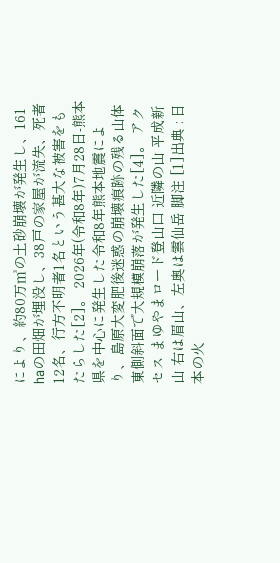により、約80万㎥の土砂崩壊が発生し、161 haの田畑が埋没し、38戸の家屋が流失、死者12名、行方不明者1名という甚大な被害をもたらした[2]。 2026年(令和8年)7月28日-熊本県を中心に発生した令和8年熊本地震により、島原大変肥後迷惑の崩壊痕跡の残る山体東側斜面で大規模崩落が発生した[4]。 アクセス まゆやまロード登山口 近隣の山 平成新山 右は眉山、左奥は雲仙岳 脚注 [1]出典 : 日本の火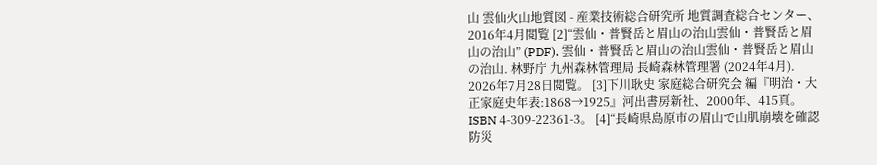山 雲仙火山地質図 - 産業技術総合研究所 地質調査総合センター、2016年4月閲覧 [2]“雲仙・普賢岳と眉山の治山雲仙・普賢岳と眉山の治山” (PDF). 雲仙・普賢岳と眉山の治山雲仙・普賢岳と眉山の治山. 林野庁 九州森林管理局 長崎森林管理署 (2024年4月). 2026年7月28日閲覧。 [3]下川耿史 家庭総合研究会 編『明治・大正家庭史年表:1868→1925』河出書房新社、2000年、415頁。ISBN 4-309-22361-3。 [4]“長崎県島原市の眉山で山肌崩壊を確認 防災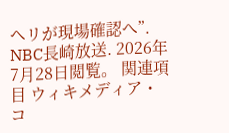ヘリが現場確認へ”. NBC長崎放送. 2026年7月28日閲覧。 関連項目 ウィキメディア・コ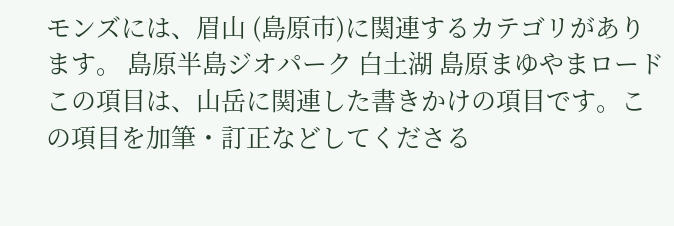モンズには、眉山 (島原市)に関連するカテゴリがあります。 島原半島ジオパーク 白土湖 島原まゆやまロードこの項目は、山岳に関連した書きかけの項目です。この項目を加筆・訂正などしてくださる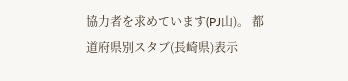協力者を求めています(PJ山)。 都道府県別スタブ(長崎県)表示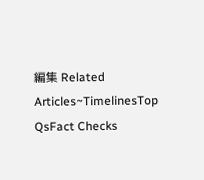編集 Related Articles~TimelinesTop QsFact Checks